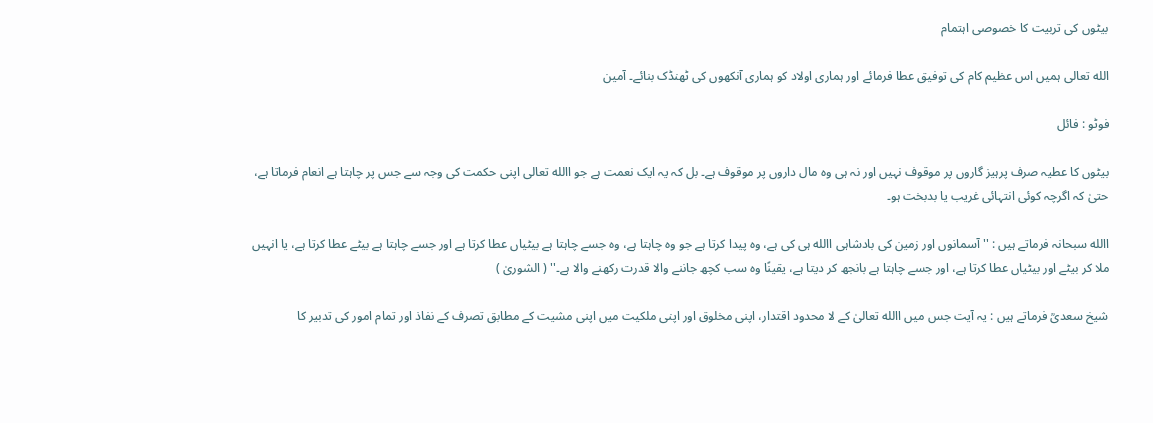بیٹوں کی تربیت کا خصوصی اہتمام

الله تعالی ہمیں اس عظیم کام کی توفیق عطا فرمائے اور ہماری اولاد کو ہماری آنکھوں کی ٹھنڈک بنائے۔ آمین

فوٹو : فائل

بیٹوں کا عطیہ صرف پرہیز گاروں پر موقوف نہیں اور نہ ہی وہ مال داروں پر موقوف ہے۔ بل کہ یہ ایک نعمت ہے جو االله تعالی اپنی حکمت کی وجہ سے جس پر چاہتا ہے انعام فرماتا ہے، حتیٰ کہ اگرچہ کوئی انتہائی غریب یا بدبخت ہو۔

االله سبحانہ فرماتے ہیں : '' آسمانوں اور زمین کی بادشاہی االله ہی کی ہے، وہ پیدا کرتا ہے جو وہ چاہتا ہے، وہ جسے چاہتا ہے بیٹیاں عطا کرتا ہے اور جسے چاہتا ہے بیٹے عطا کرتا ہے، یا انہیں ملا کر بیٹے اور بیٹیاں عطا کرتا ہے، اور جسے چاہتا ہے بانجھ کر دیتا ہے، یقینًا وہ سب کچھ جاننے والا قدرت رکھنے والا ہے۔'' ( الشوریٰ )

شیخ سعدیؒ فرماتے ہیں : یہ آیت جس میں االله تعالیٰ کے لا محدود اقتدار، اپنی مخلوق اور اپنی ملکیت میں اپنی مشیت کے مطابق تصرف کے نفاذ اور تمام امور کی تدبیر کا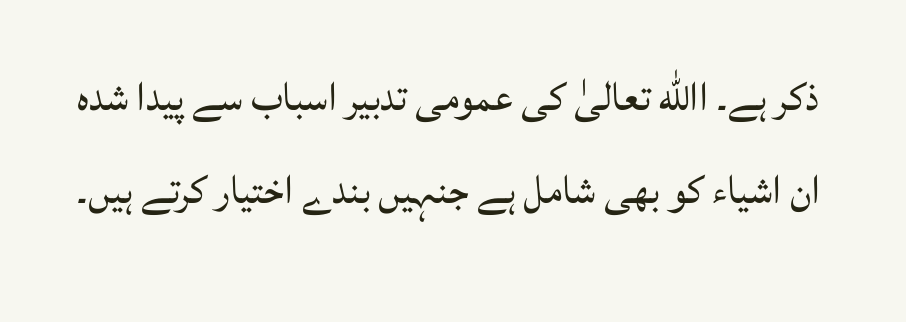ذکر ہے۔ االله تعالیٰ کی عمومی تدبیر اسباب سے پیدا شدہ ان اشیاء کو بھی شامل ہے جنہیں بندے اختیار کرتے ہیں۔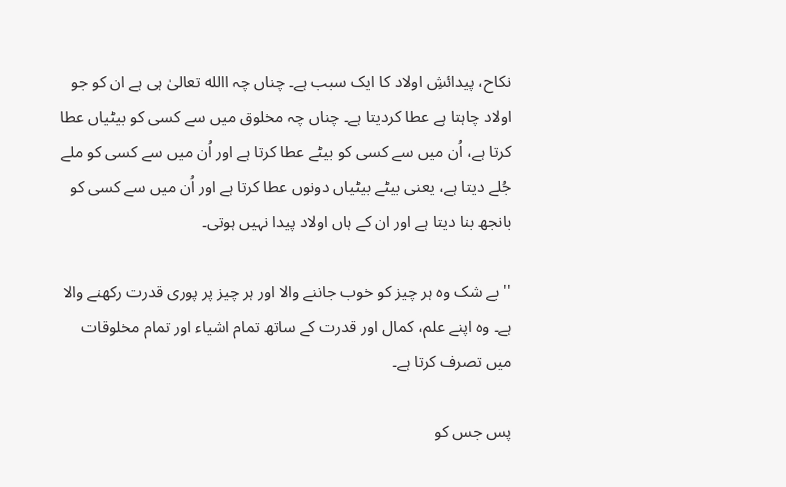نکاح، پیدائشِ اولاد کا ایک سبب ہے۔ چناں چہ االله تعالیٰ ہی ہے ان کو جو اولاد چاہتا ہے عطا کردیتا ہے۔ چناں چہ مخلوق میں سے کسی کو بیٹیاں عطا کرتا ہے، اُن میں سے کسی کو بیٹے عطا کرتا ہے اور اُن میں سے کسی کو ملے جُلے دیتا ہے، یعنی بیٹے بیٹیاں دونوں عطا کرتا ہے اور اُن میں سے کسی کو بانجھ بنا دیتا ہے اور ان کے ہاں اولاد پیدا نہیں ہوتی۔

'' بے شک وہ ہر چیز کو خوب جاننے والا اور ہر چیز پر پوری قدرت رکھنے والا ہے۔ وہ اپنے علم، کمال اور قدرت کے ساتھ تمام اشیاء اور تمام مخلوقات میں تصرف کرتا ہے۔

پس جس کو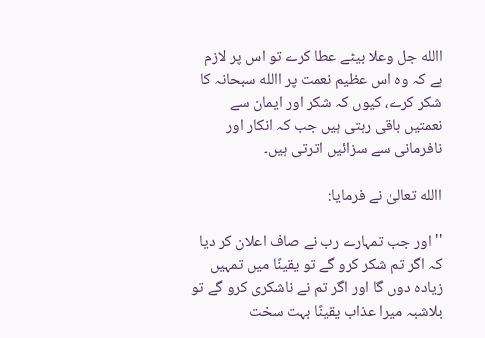االله جل وعلا بیٹے عطا کرے تو اس پر لازم ہے کہ وہ اس عظیم نعمت پر االله سبحانہ کا شکر کرے، کیوں کہ شکر اور ایمان سے نعمتیں باقی رہتی ہیں جب کہ انکار اور نافرمانی سے سزائیں اترتی ہیں۔

االله تعالیٰ نے فرمایا:

'' اور جب تمہارے رب نے صاف اعلان کر دیا کہ اگر تم شکر کرو گے تو یقینًا میں تمہیں زیادہ دوں گا اور اگر تم نے ناشکری کرو گے تو بلاشبہ میرا عذاب یقینًا بہت سخت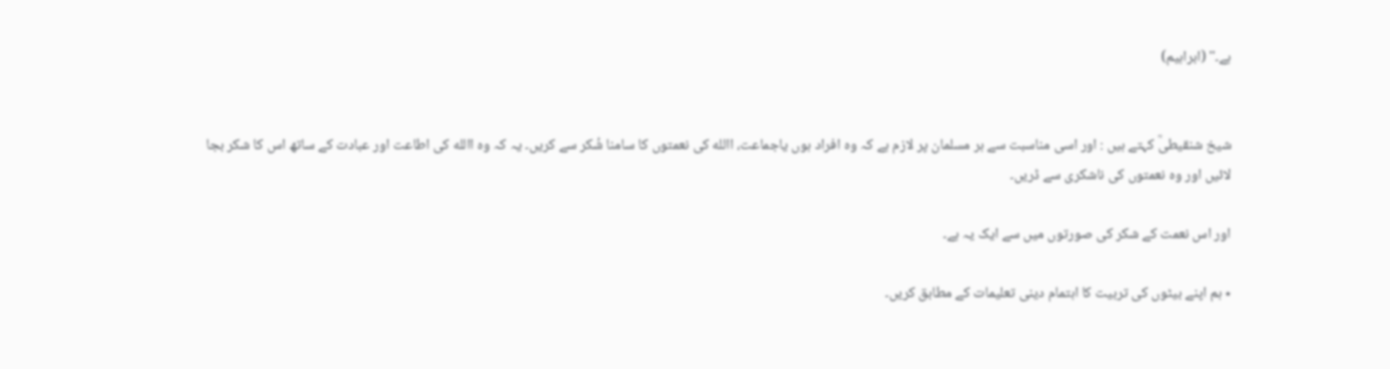ہے۔'' (ابراہیم)


شیخ شنقیطیؒ کہتے ہیں : اور اسی مناسبت سے ہر مسلمان پر لازم ہے کہ وہ افراد ہوں یاجماعت، االله کی نعمتوں کا سامنا شُکر سے کریں۔ یہ کہ وہ االله کی اطاعت اور عبادت کے ساتھ اس کا شکر بجا لائیں اور وہ نعمتوں کی ناشکری سے ڈریں۔

اور اس نعمت کے شکر کی صورتوں میں سے ایک یہ ہے۔

٭ ہم اپنے بیٹوں کی تربیت کا اہتمام دینی تعلیمات کے مطابق کریں۔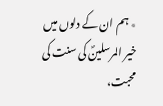٭ ہم ان کے دلوں میں خیر المرسلینؐ کی سنت کی محبت،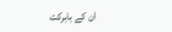ان کے بابرکت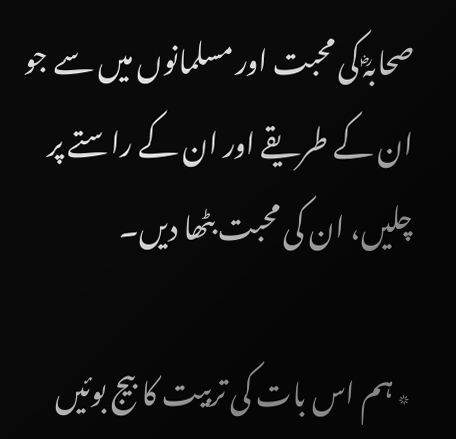صحابہؓ کی محبت اور مسلمانوں میں سے جو ان کے طریقے اور ان کے راستے پر چلیں، ان کی محبت بٹھا دیں۔

٭ ہم اس بات کی تربیت کا بیج بوئیں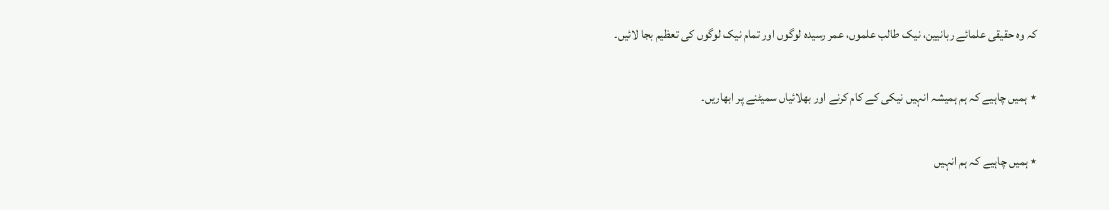کہ وہ حقیقی علمائے ربانیین، نیک طالب علموں، عمر رسیدہ لوگوں اور تمام نیک لوگوں کی تعظیم بجا لائیں۔

٭ ہمیں چاہیے کہ ہم ہمیشہ انہیں نیکی کے کام کرنے اور بھلائیاں سمیٹنے پر ابھاریں۔

٭ ہمیں چاہیے کہ ہم انہیں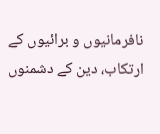نافرمانیوں و برائیوں کے ارتکاب، دین کے دشمنوں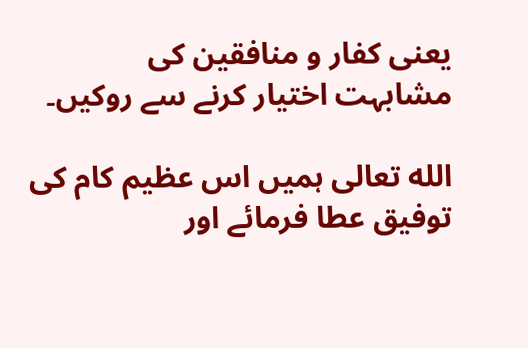یعنی کفار و منافقین کی مشابہت اختیار کرنے سے روکیں۔

الله تعالی ہمیں اس عظیم کام کی توفیق عطا فرمائے اور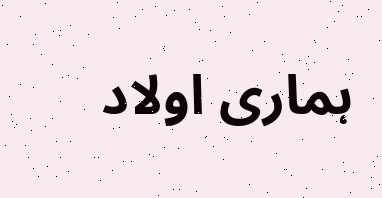ہماری اولاد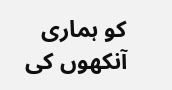کو ہماری آنکھوں کی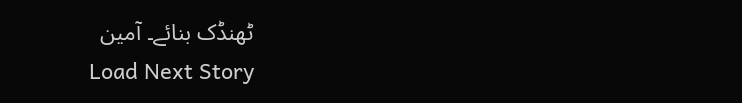ٹھنڈک بنائے۔ آمین
Load Next Story